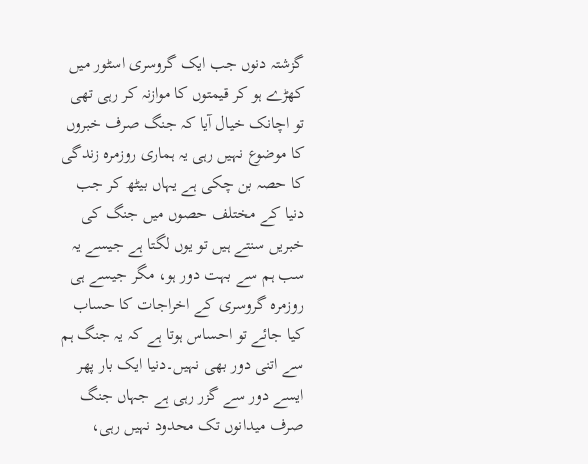گزشتہ دنوں جب ایک گروسری اسٹور میں کھڑے ہو کر قیمتوں کا موازنہ کر رہی تھی تو اچانک خیال آیا کہ جنگ صرف خبروں کا موضوع نہیں رہی یہ ہماری روزمرہ زندگی کا حصہ بن چکی ہے یہاں بیٹھ کر جب دنیا کے مختلف حصوں میں جنگ کی خبریں سنتے ہیں تو یوں لگتا ہے جیسے یہ سب ہم سے بہت دور ہو، مگر جیسے ہی روزمرہ گروسری کے اخراجات کا حساب کیا جائے تو احساس ہوتا ہے کہ یہ جنگ ہم سے اتنی دور بھی نہیں۔دنیا ایک بار پھر ایسے دور سے گزر رہی ہے جہاں جنگ صرف میدانوں تک محدود نہیں رہی،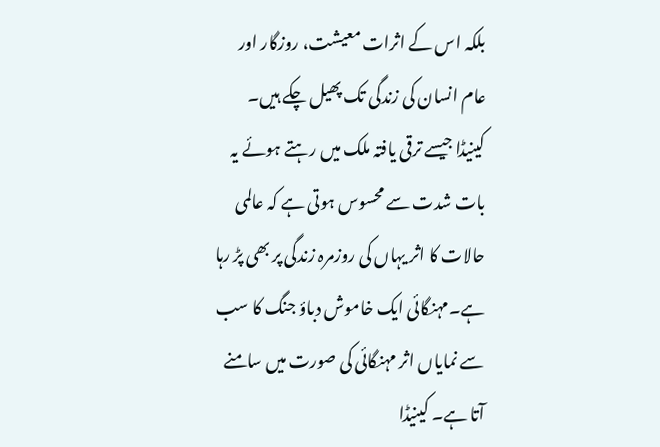بلکہ اس کے اثرات معیشت، روزگار اور عام انسان کی زندگی تک پھیل چکے ہیں۔ کینیڈا جیسے ترقی یافتہ ملک میں رہتے ہوئے یہ بات شدت سے محسوس ہوتی ہے کہ عالمی حالات کا اثر یہاں کی روزمرہ زندگی پر بھی پڑ رہا ہے۔مہنگائی ایک خاموش دباؤ جنگ کا سب سے نمایاں اثر مہنگائی کی صورت میں سامنے آتا ہے۔ کینیڈا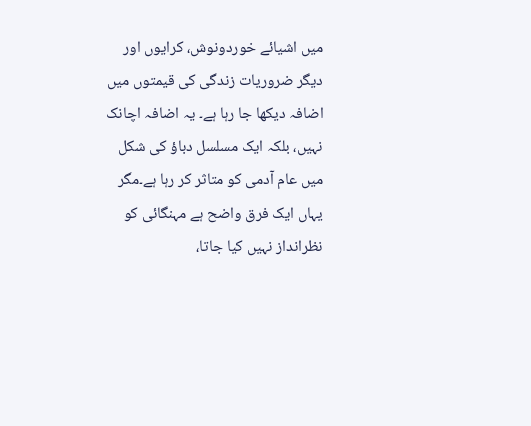میں اشیائے خوردونوش، کرایوں اور دیگر ضروریات زندگی کی قیمتوں میں اضافہ دیکھا جا رہا ہے۔ یہ اضافہ اچانک نہیں، بلکہ ایک مسلسل دباؤ کی شکل میں عام آدمی کو متاثر کر رہا ہے۔مگر یہاں ایک فرق واضح ہے مہنگائی کو نظرانداز نہیں کیا جاتا،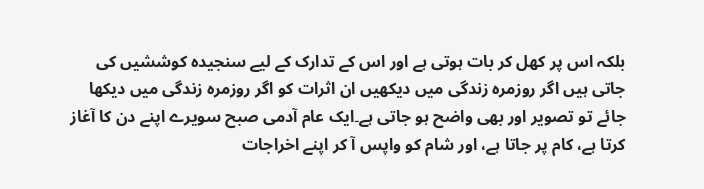بلکہ اس پر کھل کر بات ہوتی ہے اور اس کے تدارک کے لیے سنجیدہ کوششیں کی جاتی ہیں اگر روزمرہ زندگی میں دیکھیں ان اثرات کو اگر روزمرہ زندگی میں دیکھا جائے تو تصویر اور بھی واضح ہو جاتی ہے۔ایک عام آدمی صبح سویرے اپنے دن کا آغاز کرتا ہے، کام پر جاتا ہے، اور شام کو واپس آ کر اپنے اخراجات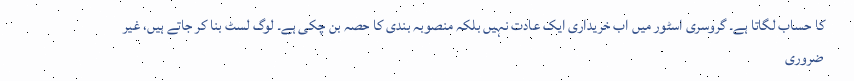کا حساب لگاتا ہے۔ گروسری اسٹور میں اب خریداری ایک عادت نہیں بلکہ منصوبہ بندی کا حصہ بن چکی ہے۔ لوگ لسٹ بنا کر جاتے ہیں، غیر ضروری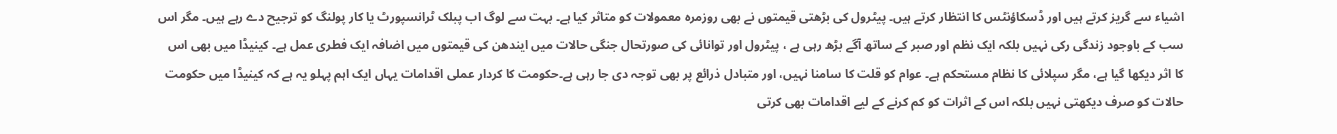اشیاء سے گریز کرتے ہیں اور ڈسکاؤنٹس کا انتظار کرتے ہیں۔ پیٹرول کی بڑھتی قیمتوں نے بھی روزمرہ معمولات کو متاثر کیا ہے۔ بہت سے لوگ اب پبلک ٹرانسپورٹ یا کار پولنگ کو ترجیح دے رہے ہیں۔ مگر اس سب کے باوجود زندگی رکی نہیں بلکہ ایک نظم اور صبر کے ساتھ آگے بڑھ رہی ہے ، پیٹرول اور توانائی کی صورتحال جنگی حالات میں ایندھن کی قیمتوں میں اضافہ ایک فطری عمل ہے۔ کینیڈا میں بھی اس کا اثر دیکھا گیا ہے، مگر سپلائی کا نظام مستحکم ہے۔ عوام کو قلت کا سامنا نہیں، اور متبادل ذرائع پر بھی توجہ دی جا رہی ہے۔حکومت کا کردار عملی اقدامات یہاں ایک اہم پہلو یہ ہے کہ کینیڈا میں حکومت حالات کو صرف دیکھتی نہیں بلکہ اس کے اثرات کو کم کرنے کے لیے اقدامات بھی کرتی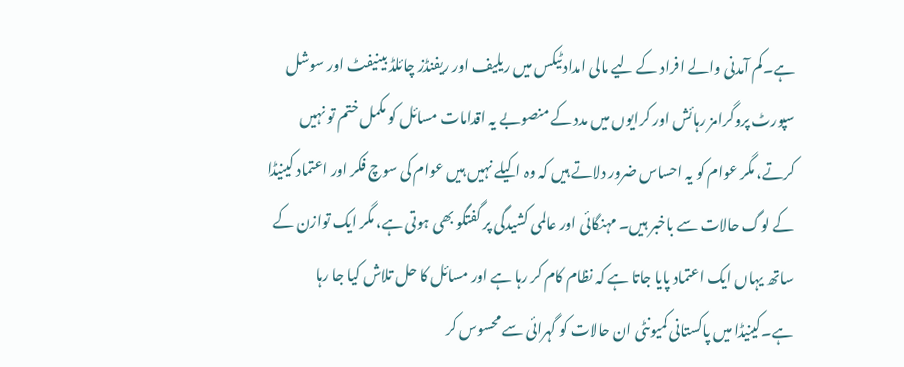ہے۔کم آمدنی والے افراد کے لیے مالی امداد ٹیکس میں ریلیف اور ریفنڈز چائلڈ بینیفٹ اور سوشل سپورٹ پروگرامز رہائش اور کرایوں میں مدد کے منصوبے یہ اقدامات مسائل کو مکمل ختم تو نہیں کرتے، مگر عوام کو یہ احساس ضرور دلاتے ہیں کہ وہ اکیلے نہیں ہیں عوام کی سوچ فکر اور اعتماد کینیڈا کے لوگ حالات سے باخبر ہیں۔ مہنگائی اور عالمی کشیدگی پر گفتگو بھی ہوتی ہے، مگر ایک توازن کے ساتھ یہاں ایک اعتماد پایا جاتا ہے کہ نظام کام کر رہا ہے اور مسائل کا حل تلاش کیا جا رہا ہے۔کینیڈا میں پاکستانی کمیونٹی ان حالات کو گہرائی سے محسوس کر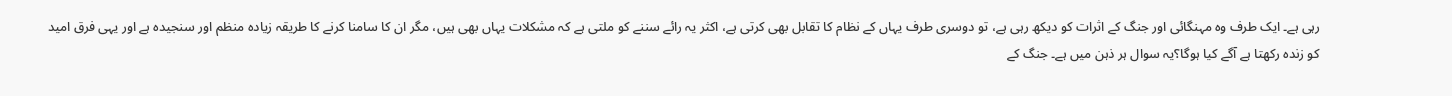رہی ہے۔ ایک طرف وہ مہنگائی اور جنگ کے اثرات کو دیکھ رہی ہے، تو دوسری طرف یہاں کے نظام کا تقابل بھی کرتی ہے، اکثر یہ رائے سننے کو ملتی ہے کہ مشکلات یہاں بھی ہیں، مگر ان کا سامنا کرنے کا طریقہ زیادہ منظم اور سنجیدہ ہے اور یہی فرق امید کو زندہ رکھتا ہے آگے کیا ہوگا؟یہ سوال ہر ذہن میں ہے۔ جنگ کے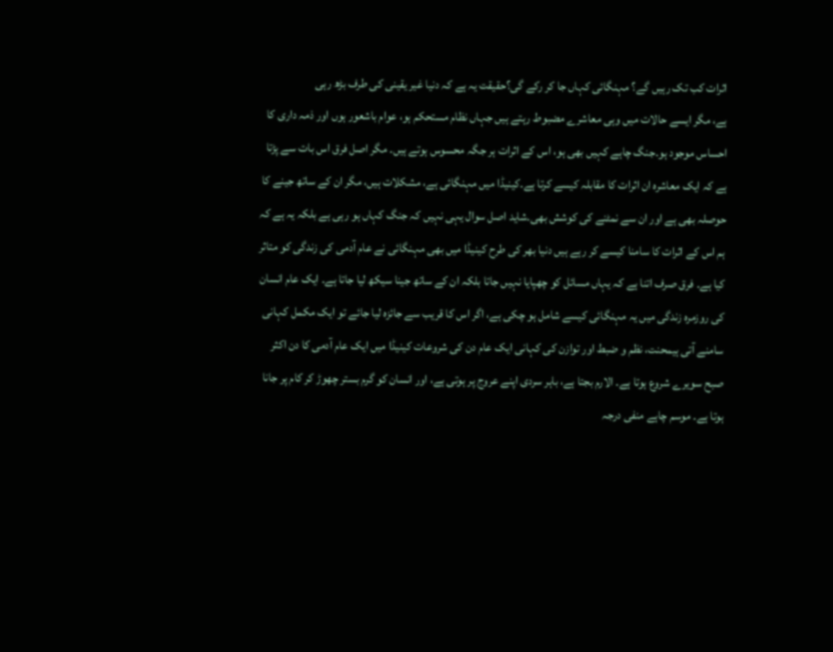اثرات کب تک رہیں گے؟ مہنگائی کہاں جا کر رکے گی؟حقیقت یہ ہے کہ دنیا غیر یقینی کی طرف بڑھ رہی
ہے، مگر ایسے حالات میں وہی معاشرے مضبوط رہتے ہیں جہاں نظام مستحکم ہو، عوام باشعور ہوں اور ذمہ داری کا احساس موجود ہو۔جنگ چاہے کہیں بھی ہو، اس کے اثرات ہر جگہ محسوس ہوتے ہیں۔ مگر اصل فرق اس بات سے پڑتا ہے کہ ایک معاشرہ ان اثرات کا مقابلہ کیسے کرتا ہے۔کینیڈا میں مہنگائی ہے، مشکلات ہیں، مگر ان کے ساتھ جینے کا حوصلہ بھی ہے اور ان سے نمٹنے کی کوشش بھی۔شاید اصل سوال یہی نہیں کہ جنگ کہاں ہو رہی ہے بلکہ یہ ہے کہ ہم اس کے اثرات کا سامنا کیسے کر رہے ہیں دنیا بھر کی طرح کینیڈا میں بھی مہنگائی نے عام آدمی کی زندگی کو متاثر کیا ہے۔ فرق صرف اتنا ہے کہ یہاں مسائل کو چھپایا نہیں جاتا بلکہ ان کے ساتھ جینا سیکھ لیا جاتا ہے۔ ایک عام انسان کی روزمرہ زندگی میں یہ مہنگائی کیسے شامل ہو چکی ہے، اگر اس کا قریب سے جائزہ لیا جائے تو ایک مکمل کہانی سامنے آتی ہیمحنت، نظم و ضبط اور توازن کی کہانی ایک عام دن کی شروعات کینیڈا میں ایک عام آدمی کا دن اکثر صبح سویرے شروع ہوتا ہے۔ الارم بجتا ہے، باہر سردی اپنے عروج پر ہوتی ہے، اور انسان کو گرم بستر چھوڑ کر کام پر جانا ہوتا ہے۔ موسم چاہے منفی درجہ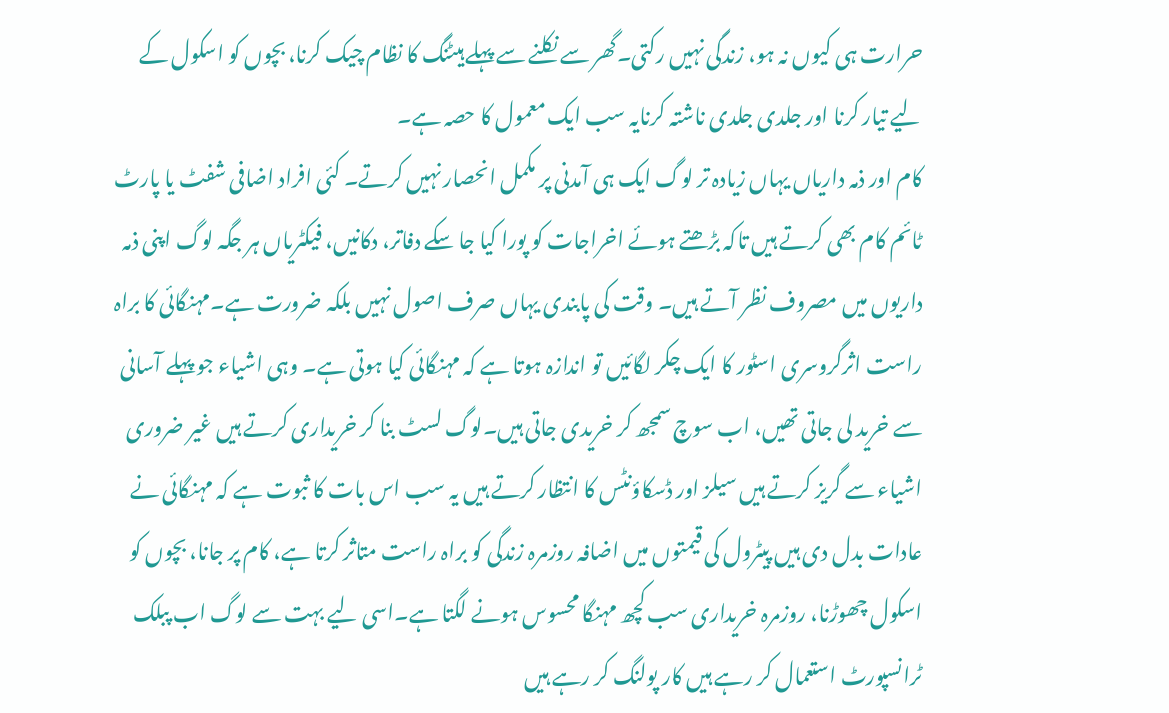حرارت ہی کیوں نہ ہو، زندگی نہیں رکتی۔گھر سے نکلنے سے پہلے ہیٹنگ کا نظام چیک کرنا، بچوں کو اسکول کے لیے تیار کرنا اور جلدی جلدی ناشتہ کرنایہ سب ایک معمول کا حصہ ہے۔
کام اور ذمہ داریاں یہاں زیادہ تر لوگ ایک ہی آمدنی پر مکمل انحصار نہیں کرتے۔ کئی افراد اضافی شفٹ یا پارٹ ٹائم کام بھی کرتے ہیں تاکہ بڑھتے ہوئے اخراجات کو پورا کیا جا سکے دفاتر، دکانیں، فیکٹریاں ہر جگہ لوگ اپنی ذمہ داریوں میں مصروف نظر آتے ہیں۔ وقت کی پابندی یہاں صرف اصول نہیں بلکہ ضرورت ہے۔مہنگائی کا براہ راست اثرگروسری اسٹور کا ایک چکر لگائیں تو اندازہ ہوتا ہے کہ مہنگائی کیا ہوتی ہے۔ وہی اشیاء جو پہلے آسانی سے خرید لی جاتی تھیں، اب سوچ سمجھ کر خریدی جاتی ہیں۔لوگ لسٹ بنا کر خریداری کرتے ہیں غیر ضروری اشیاء سے گریز کرتے ہیں سیلز اور ڈسکاؤنٹس کا انتظار کرتے ہیں یہ سب اس بات کا ثبوت ہے کہ مہنگائی نے عادات بدل دی ہیں پیٹرول کی قیمتوں میں اضافہ روزمرہ زندگی کو براہ راست متاثر کرتا ہے، کام پر جانا، بچوں کو اسکول چھوڑنا، روزمرہ خریداری سب کچھ مہنگا محسوس ہونے لگتا ہے۔اسی لیے بہت سے لوگ اب پبلک ٹرانسپورٹ استعمال کر رہے ہیں کار پولنگ کر رہے ہیں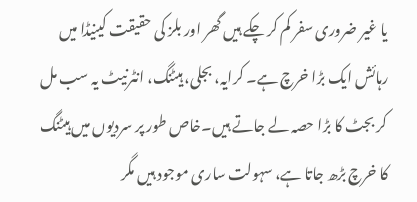یا غیر ضروری سفر کم کر چکے ہیں گھر اور بلز کی حقیقت کینیڈا میں رہائش ایک بڑا خرچ ہے۔ کرایہ، بجلی، ہیٹنگ، انٹرنیٹ یہ سب مل کر بجٹ کا بڑا حصہ لے جاتے ہیں۔خاص طور پر سردیوں میں ہیٹنگ کا خرچ بڑھ جاتا ہے، سہولت ساری موجود ہیں مگر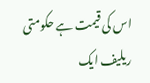اس کی قیمت ہے حکومتی ریلیف ایک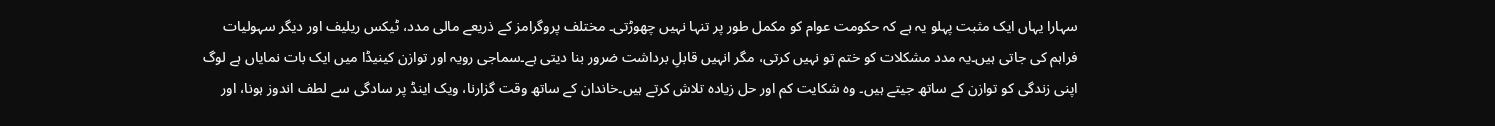سہارا یہاں ایک مثبت پہلو یہ ہے کہ حکومت عوام کو مکمل طور پر تنہا نہیں چھوڑتی۔ مختلف پروگرامز کے ذریعے مالی مدد، ٹیکس ریلیف اور دیگر سہولیات فراہم کی جاتی ہیں۔یہ مدد مشکلات کو ختم تو نہیں کرتی، مگر انہیں قابلِ برداشت ضرور بنا دیتی ہے۔سماجی رویہ اور توازن کینیڈا میں ایک بات نمایاں ہے لوگ اپنی زندگی کو توازن کے ساتھ جیتے ہیں۔ وہ شکایت کم اور حل زیادہ تلاش کرتے ہیں۔خاندان کے ساتھ وقت گزارنا، ویک اینڈ پر سادگی سے لطف اندوز ہونا، اور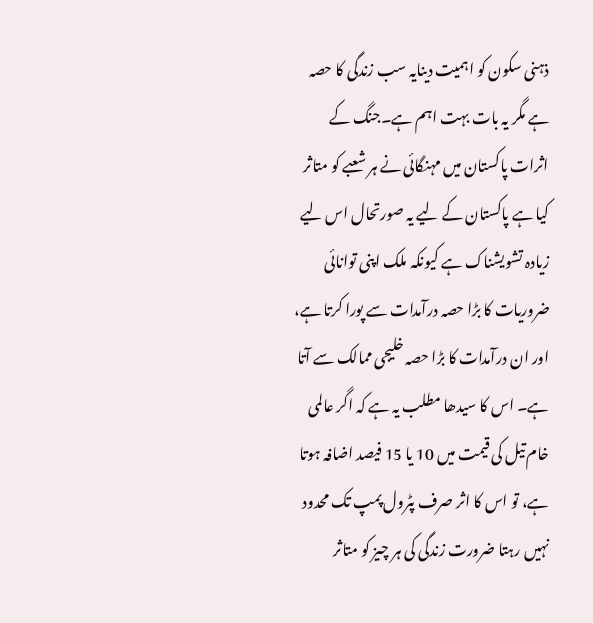ذہنی سکون کو اہمیت دینایہ سب زندگی کا حصہ ہے مگر یہ بات بہت اہم ہے۔جنگ کے اثرات پاکستان میں مہنگائی نے ہر شعبے کو متاثر کیا ہے پاکستان کے لیے یہ صورتحال اس لیے زیادہ تشویشناک ہے کیونکہ ملک اپنی توانائی ضروریات کا بڑا حصہ درآمدات سے پورا کرتا ہے، اور ان درآمدات کا بڑا حصہ خلیجی ممالک سے آتا ہے۔ اس کا سیدھا مطلب یہ ہے کہ اگر عالمی خام تیل کی قیمت میں 10 یا 15 فیصد اضافہ ہوتا ہے، تو اس کا اثر صرف پٹرول پمپ تک محدود نہیں رہتا ضرورت زندگی کی ہر چیز کو متاثر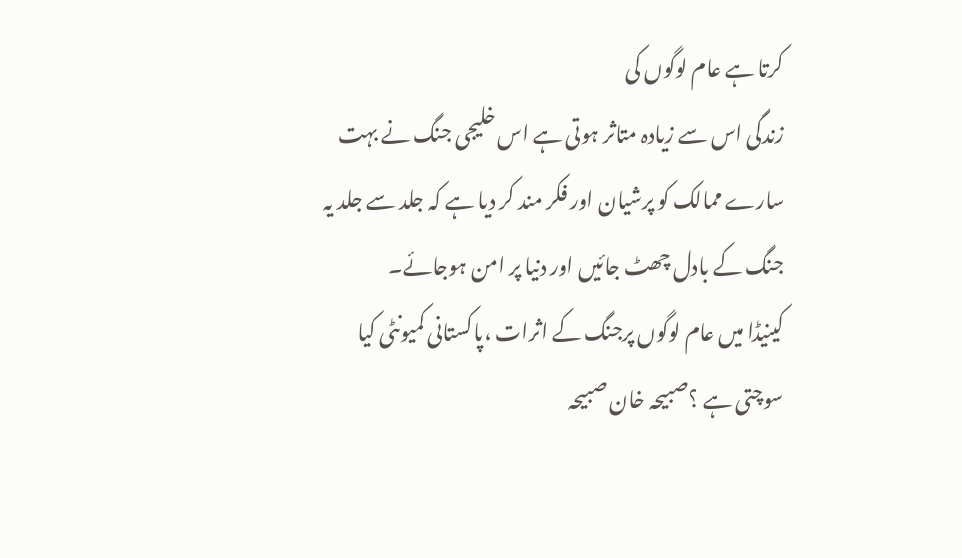کرتا ہے عام لوگوں کی
زندگی اس سے زیادہ متاثر ہوتی ہے اس خلیجی جنگ نے بہت سارے ممالک کو پرشیان اور فکر مند کر دیا ہے کہ جلد سے جلد یہ جنگ کے بادل چھٹ جائیں اور دنیا پر امن ہوجائے۔
کینیڈا میں عام لوگوں پرجنگ کے اثرات ،پاکستانی کمیونٹی کیا سوچتی ہے ؟صبیحہ خان صبیحہ